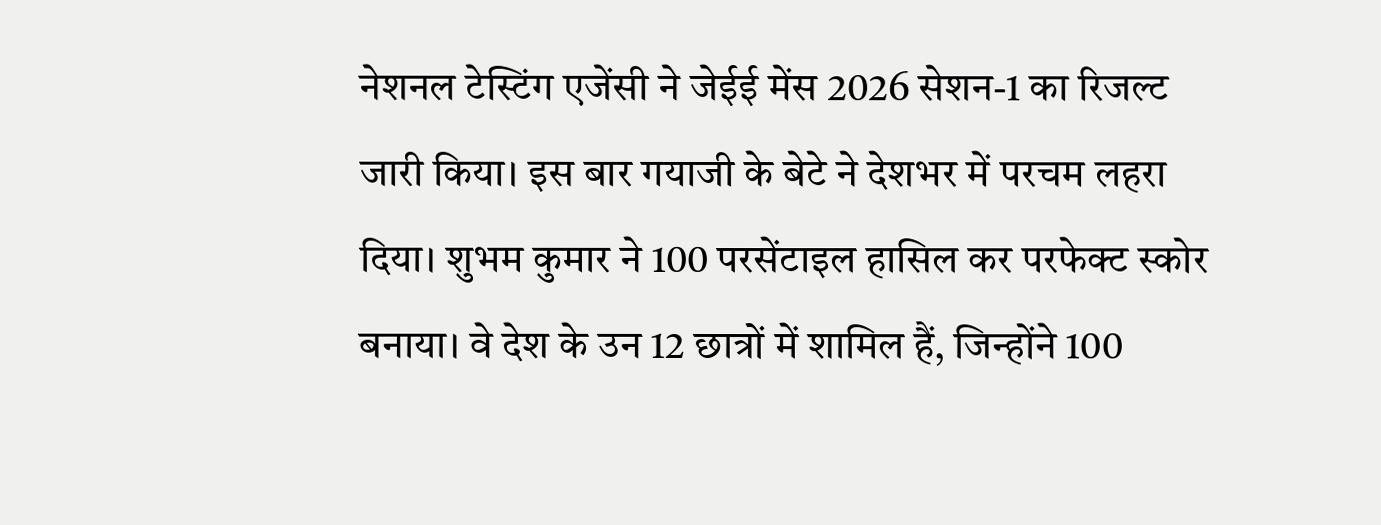नेशनल टेस्टिंग एजेंसी ने जेईई मेंस 2026 सेशन-1 का रिजल्ट जारी किया। इस बार गयाजी के बेटे ने देशभर में परचम लहरा दिया। शुभम कुमार ने 100 परसेंटाइल हासिल कर परफेक्ट स्कोर बनाया। वे देश के उन 12 छात्रों में शामिल हैं, जिन्होंने 100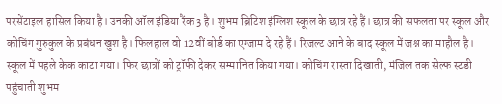परसेंटाइल हासिल किया है। उनकी ऑल इंडिया रैंक 3 है। शुभम ब्रिटिश इंग्लिश स्कूल के छात्र रहे हैं। छात्र की सफलता पर स्कूल और कोचिंग गुरुकुल के प्रबंधन खुश है। फिलहाल वो 12वीं बोर्ड का एग्जाम दे रहे हैं। रिजल्ट आने के बाद स्कूल में जश्न का माहौल है। स्कूल में पहले केक काटा गया। फिर छात्रों को ट्रॉफी देकर सम्मानित किया गया। कोचिंग रास्ता दिखाती, मंजिल तक सेल्फ स्टडी पहुंचाती शुभम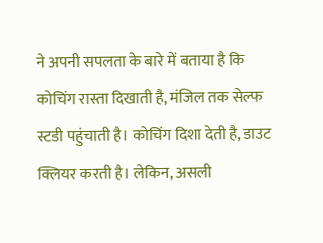ने अपनी सपलता के बारे में बताया है कि कोचिंग रास्ता दिखाती है, मंजिल तक सेल्फ स्टडी पहुंचाती है। कोचिंग दिशा देती है, डाउट क्लियर करती है। लेकिन, असली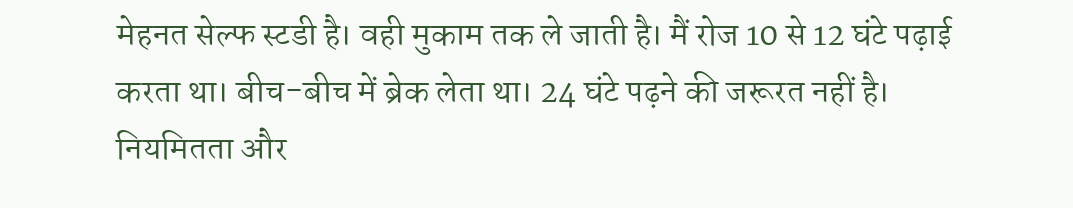मेहनत सेल्फ स्टडी है। वही मुकाम तक ले जाती है। मैं रोज 10 से 12 घंटे पढ़ाई करता था। बीच-बीच में ब्रेक लेता था। 24 घंटे पढ़ने की जरूरत नहीं है। नियमितता और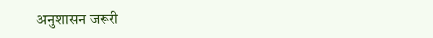अनुशासन जरूरी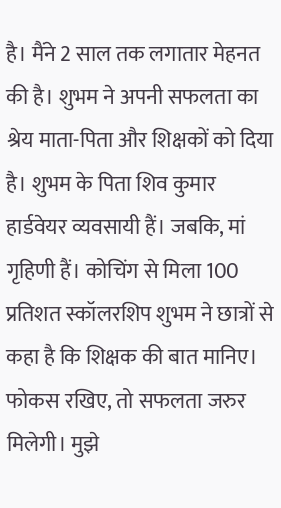है। मैंने 2 साल तक लगातार मेहनत की है। शुभम ने अपनी सफलता का श्रेय माता-पिता और शिक्षकों को दिया है। शुभम के पिता शिव कुमार हार्डवेयर व्यवसायी हैं। जबकि, मां गृहिणी हैं। कोचिंग से मिला 100 प्रतिशत स्कॉलरशिप शुभम ने छात्रों से कहा है कि शिक्षक की बात मानिए। फोकस रखिए, तो सफलता जरुर मिलेगी। मुझे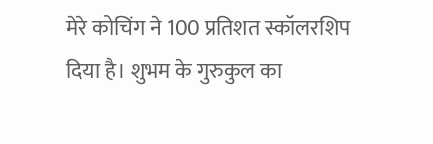मेरे कोचिंग ने 100 प्रतिशत स्कॉलरशिप दिया है। शुभम के गुरुकुल का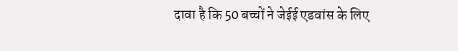दावा है कि 50 बच्चों ने जेईई एडवांस के लिए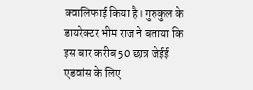क्वालिफाई किया है। गुरुकुल के डायरेक्टर भीम राज ने बताया कि इस बार करीब 50 छात्र जेईई एडवांस के लिए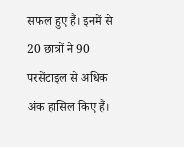सफल हुए हैं। इनमें से 20 छात्रों ने 90 परसेंटाइल से अधिक अंक हासिल किए हैं।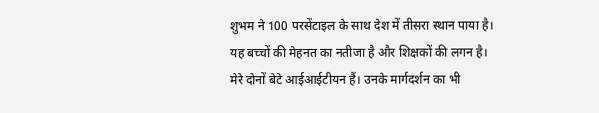शुभम ने 100 परसेंटाइल के साथ देश में तीसरा स्थान पाया है। यह बच्चों की मेहनत का नतीजा है और शिक्षकों की लगन है। मेरे दोनों बेटे आईआईटीयन हैं। उनके मार्गदर्शन का भी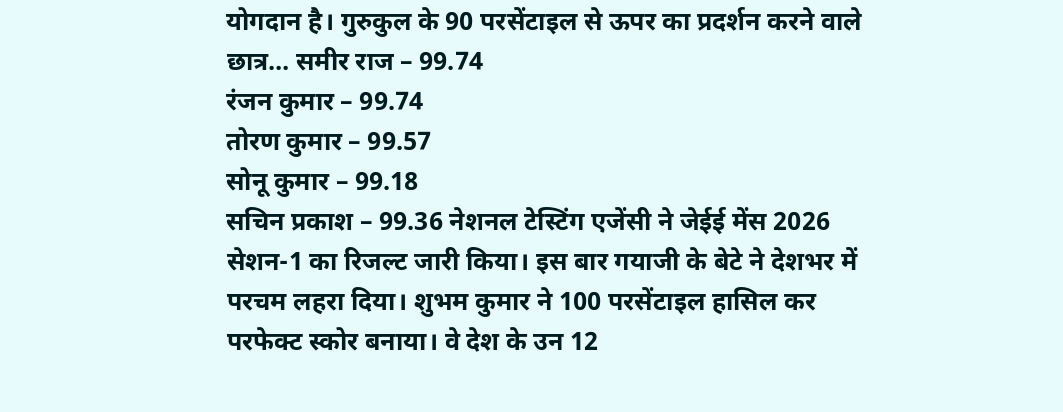योगदान है। गुरुकुल के 90 परसेंटाइल से ऊपर का प्रदर्शन करने वाले छात्र… समीर राज – 99.74
रंजन कुमार – 99.74
तोरण कुमार – 99.57
सोनू कुमार – 99.18
सचिन प्रकाश – 99.36 नेशनल टेस्टिंग एजेंसी ने जेईई मेंस 2026 सेशन-1 का रिजल्ट जारी किया। इस बार गयाजी के बेटे ने देशभर में परचम लहरा दिया। शुभम कुमार ने 100 परसेंटाइल हासिल कर परफेक्ट स्कोर बनाया। वे देश के उन 12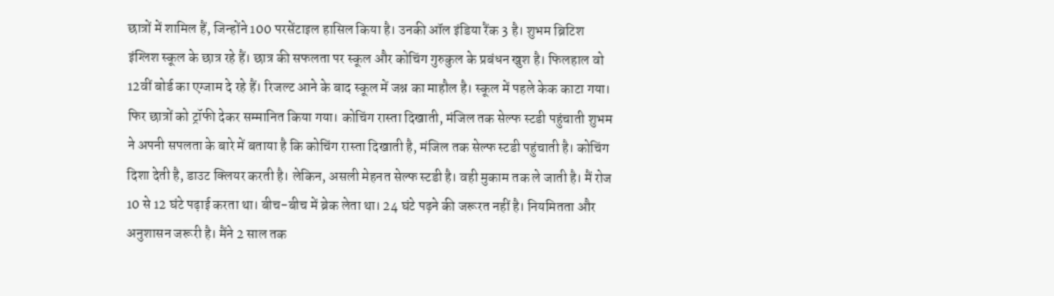छात्रों में शामिल हैं, जिन्होंने 100 परसेंटाइल हासिल किया है। उनकी ऑल इंडिया रैंक 3 है। शुभम ब्रिटिश इंग्लिश स्कूल के छात्र रहे हैं। छात्र की सफलता पर स्कूल और कोचिंग गुरुकुल के प्रबंधन खुश है। फिलहाल वो 12वीं बोर्ड का एग्जाम दे रहे हैं। रिजल्ट आने के बाद स्कूल में जश्न का माहौल है। स्कूल में पहले केक काटा गया। फिर छात्रों को ट्रॉफी देकर सम्मानित किया गया। कोचिंग रास्ता दिखाती, मंजिल तक सेल्फ स्टडी पहुंचाती शुभम ने अपनी सपलता के बारे में बताया है कि कोचिंग रास्ता दिखाती है, मंजिल तक सेल्फ स्टडी पहुंचाती है। कोचिंग दिशा देती है, डाउट क्लियर करती है। लेकिन, असली मेहनत सेल्फ स्टडी है। वही मुकाम तक ले जाती है। मैं रोज 10 से 12 घंटे पढ़ाई करता था। बीच-बीच में ब्रेक लेता था। 24 घंटे पढ़ने की जरूरत नहीं है। नियमितता और अनुशासन जरूरी है। मैंने 2 साल तक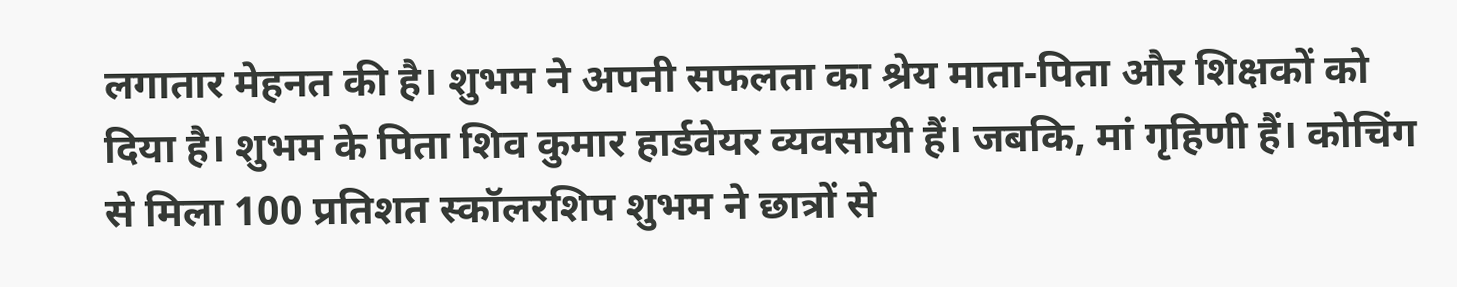लगातार मेहनत की है। शुभम ने अपनी सफलता का श्रेय माता-पिता और शिक्षकों को दिया है। शुभम के पिता शिव कुमार हार्डवेयर व्यवसायी हैं। जबकि, मां गृहिणी हैं। कोचिंग से मिला 100 प्रतिशत स्कॉलरशिप शुभम ने छात्रों से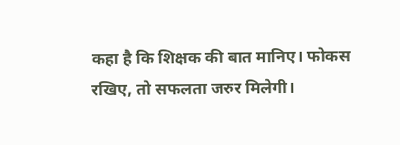कहा है कि शिक्षक की बात मानिए। फोकस रखिए, तो सफलता जरुर मिलेगी।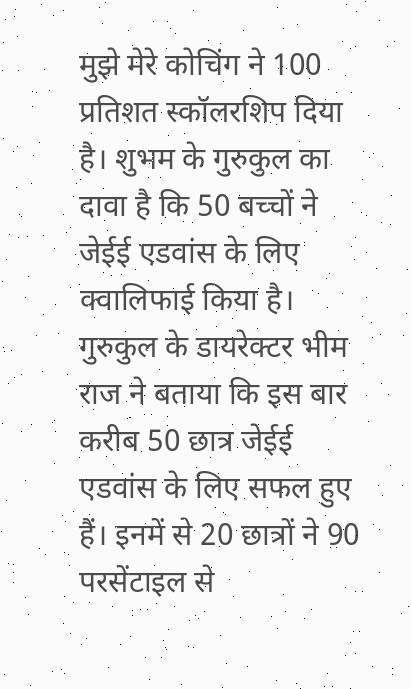मुझे मेरे कोचिंग ने 100 प्रतिशत स्कॉलरशिप दिया है। शुभम के गुरुकुल का दावा है कि 50 बच्चों ने जेईई एडवांस के लिए क्वालिफाई किया है। गुरुकुल के डायरेक्टर भीम राज ने बताया कि इस बार करीब 50 छात्र जेईई एडवांस के लिए सफल हुए हैं। इनमें से 20 छात्रों ने 90 परसेंटाइल से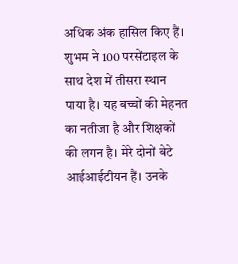अधिक अंक हासिल किए हैं। शुभम ने 100 परसेंटाइल के साथ देश में तीसरा स्थान पाया है। यह बच्चों की मेहनत का नतीजा है और शिक्षकों की लगन है। मेरे दोनों बेटे आईआईटीयन हैं। उनके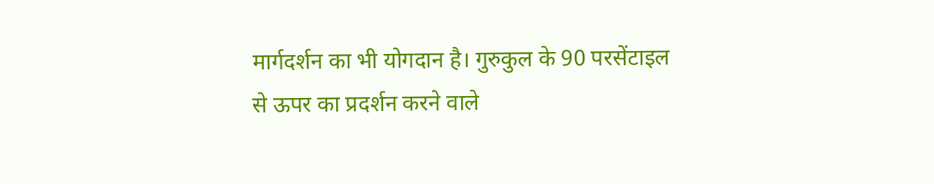मार्गदर्शन का भी योगदान है। गुरुकुल के 90 परसेंटाइल से ऊपर का प्रदर्शन करने वाले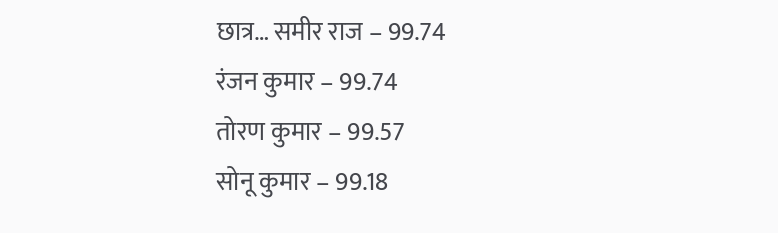छात्र… समीर राज – 99.74
रंजन कुमार – 99.74
तोरण कुमार – 99.57
सोनू कुमार – 99.18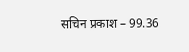सचिन प्रकाश – 99.36